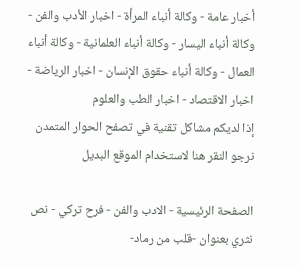أخبار عامة - وكالة أنباء المرأة - اخبار الأدب والفن - وكالة أنباء اليسار - وكالة أنباء العلمانية - وكالة أنباء العمال - وكالة أنباء حقوق الإنسان - اخبار الرياضة - اخبار الاقتصاد - اخبار الطب والعلوم
إذا لديكم مشاكل تقنية في تصفح الحوار المتمدن نرجو النقر هنا لاستخدام الموقع البديل

الصفحة الرئيسية - الادب والفن - فرح تركي - نص نثري بعنوان -قلب من رماد-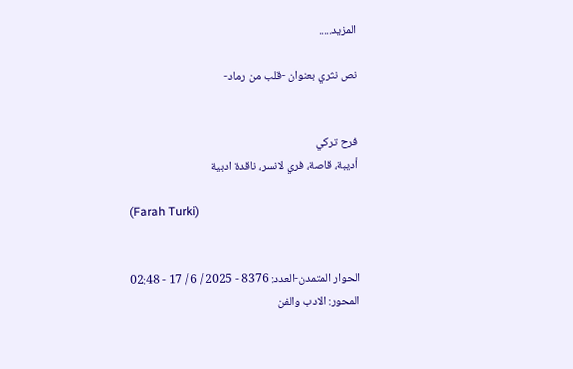المزيد.....

نص نثري بعنوان -قلب من رماد-


فرح تركي
أديبة، قاصة، فري لانسر، ناقدة ادبية

(Farah Turki)


الحوار المتمدن-العدد: 8376 - 2025 / 6 / 17 - 02:48
المحور: الادب والفن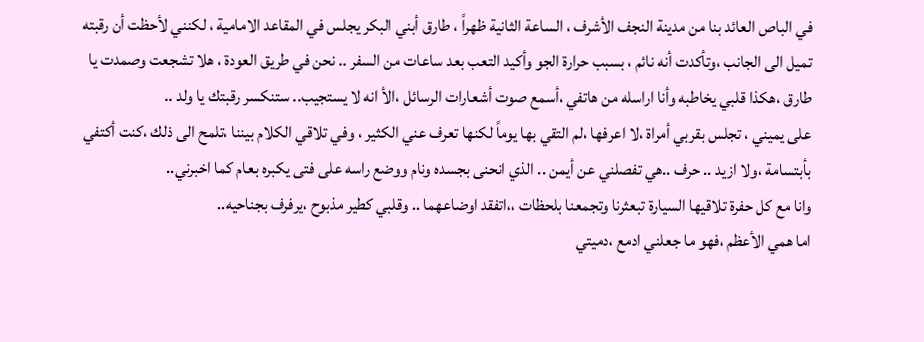في الباص العائد بنا من مدينة النجف الأشرف ، الساعة الثانية ظهراً ، طارق أبني البكر يجلس في المقاعد الامامية ، لكنني لأحظت أن رقبته تميل الى الجانب ،وتأكدت أنه نائم ، بسبب حرارة الجو وأكيد التعب بعد ساعات من السفر .. نحن في طريق العودة ، هلا تشجعت وصمدت يا طارق ،هكذا قلبي يخاطبه وأنا اراسله من هاتفي ،أسمع صوت أشعارات الرسائل ،الأ انه لا يستجيب.. ستنكسر رقبتك يا ولد ..
على يميني ، تجلس بقربي أمراة ،لا اعرفها ،لم التقي بها يوماً لكنها تعرف عني الكثير ، وفي تلاقي الكلام بيننا ،تلمح الى ذلك ،كنت أكتفي بأبتسامة ،ولا ازيد .. حرف ..هي تفصلني عن أيمن .. الذي انحنى بجسده ونام ووضع راسه على فتى يكبره بعام كما اخبرني..
وانا مع كل حفرة تلاقيها السيارة تبعثرنا وتجمعنا بلحظات ،،اتفقد اوضاعهما .. وقلبي كطير مذبوح ،يرفرف بجناحيه..
اما همي الأعظم ،فهو ما جعلني ادمع ،دميتي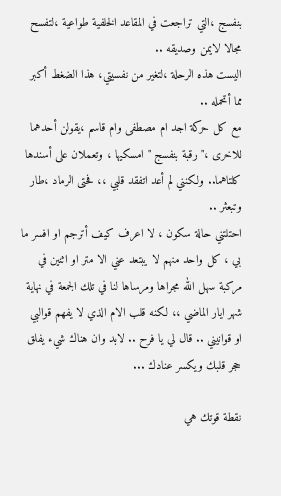بنفسج ،التي تراجعت في المقاعد الخلفية طواعية ،لتفسح مجالا لايمن وصديقه ..
اليست هذه الرحلة ،لتغير من نفسيتي، هذا الضغط أكبر مما أتحمله ..
مع كل حركة اجد ام مصطفى وام قاسم ،يقولن أحدهما للاخرى ،"رقبة بنفسج " امسكيها ، وتعملان على أسندها كلتاهما.. ولكنني لم أعد اتفقد قلبي ،، فحتى الرماد ،طار وتبعثر ..
احتلتني حالة سكون ، لا اعرف كيف أترجم او افسر ما بي ، كل واحد منهم لا يبتعد عني الا متر او اثنين في مركبة سهل الله مجراها ومرساها لنا في تلك الجمعة في نهاية شهر ايار الماضي ،، لكنه قلب الام الذي لا يفهم قوالبي او قوانيني .. قال لي يا فرح .. لابد وان هناك شيء يفلق حجر قلبك ويكسر عنادك ...

نقطة قوتك هي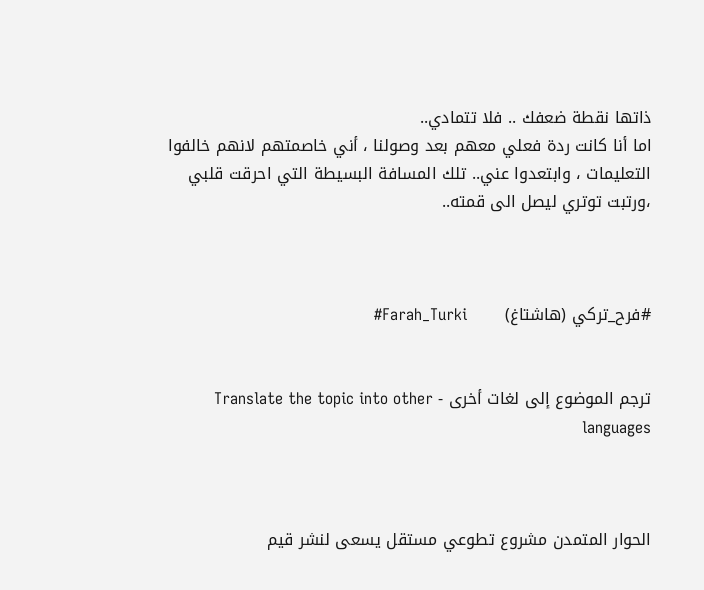ذاتها نقطة ضعفك .. فلا تتمادي..
اما أنا كانت ردة فعلي معهم بعد وصولنا ، أني خاصمتهم لانهم خالفوا التعليمات ، وابتعدوا عني.. تلك المسافة البسيطة التي احرقت قلبي ،ورتبت توتري ليصل الى قمته..



#فرح_تركي (هاشتاغ)       Farah_Turki#


ترجم الموضوع إلى لغات أخرى - Translate the topic into other languages



الحوار المتمدن مشروع تطوعي مستقل يسعى لنشر قيم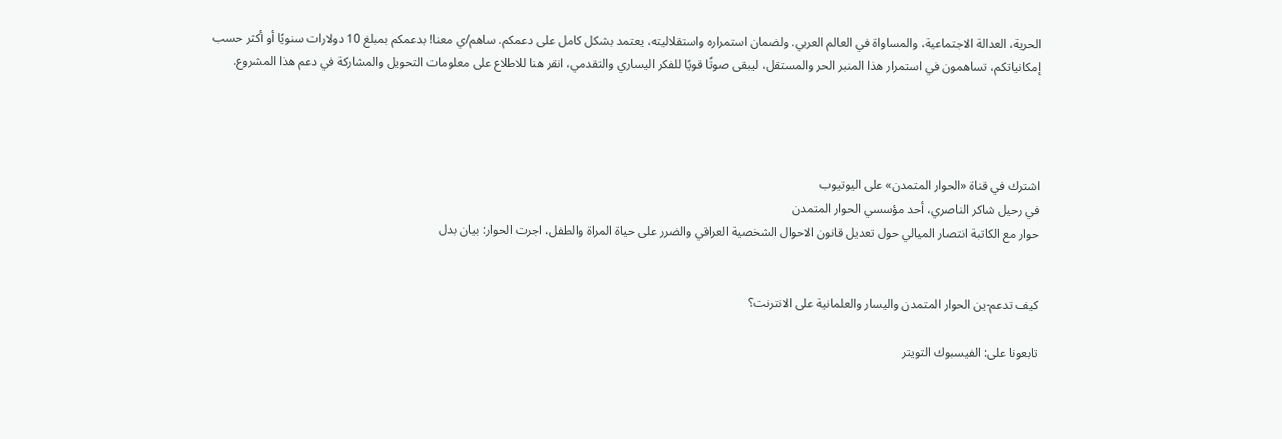الحرية، العدالة الاجتماعية، والمساواة في العالم العربي. ولضمان استمراره واستقلاليته، يعتمد بشكل كامل على دعمكم. ساهم/ي معنا! بدعمكم بمبلغ 10 دولارات سنويًا أو أكثر حسب إمكانياتكم، تساهمون في استمرار هذا المنبر الحر والمستقل، ليبقى صوتًا قويًا للفكر اليساري والتقدمي، انقر هنا للاطلاع على معلومات التحويل والمشاركة في دعم هذا المشروع.




اشترك في قناة «الحوار المتمدن» على اليوتيوب
في رحيل شاكر الناصري، أحد مؤسسي الحوار المتمدن
حوار مع الكاتبة انتصار الميالي حول تعديل قانون الاحوال الشخصية العراقي والضرر على حياة المراة والطفل، اجرت الحوار: بيان بدل


كيف تدعم-ين الحوار المتمدن واليسار والعلمانية على الانترنت؟

تابعونا على: الفيسبوك التويتر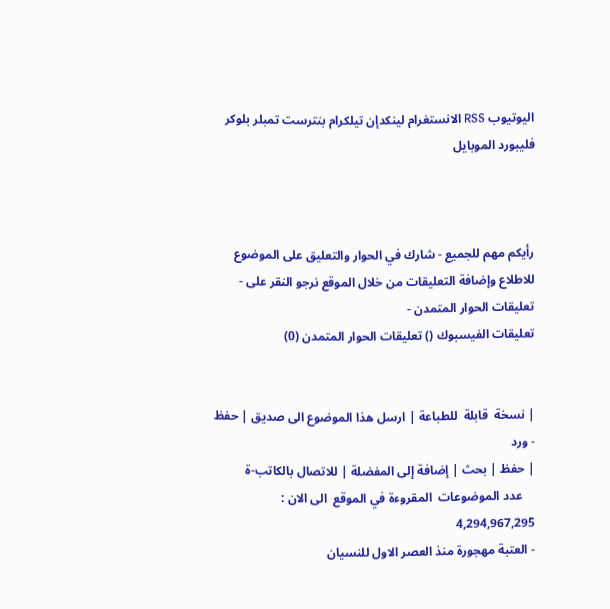اليوتيوب RSS الانستغرام لينكدإن تيلكرام بنترست تمبلر بلوكر فليبورد الموبايل



رأيكم مهم للجميع - شارك في الحوار والتعليق على الموضوع
للاطلاع وإضافة التعليقات من خلال الموقع نرجو النقر على - تعليقات الحوار المتمدن -
تعليقات الفيسبوك () تعليقات الحوار المتمدن (0)


| نسخة  قابلة  للطباعة | ارسل هذا الموضوع الى صديق | حفظ - ورد
| حفظ | بحث | إضافة إلى المفضلة | للاتصال بالكاتب-ة
    عدد الموضوعات  المقروءة في الموقع  الى الان : 4,294,967,295
- العتبة مهجورة منذ العصر الاول للنسيان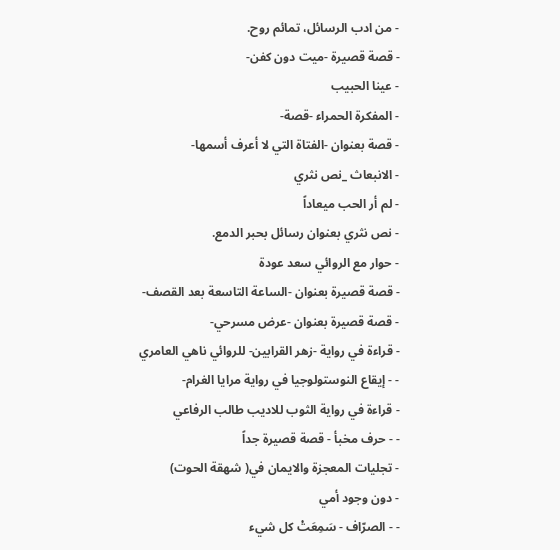- من ادب الرسائل، تمائم روح.
- قصة قصيرة -ميت دون كفن-
- عينا الحبيب
- المفكرة الحمراء -قصة-
- قصة بعنوان -الفتاة التي لا أعرف أسمها-
- الانبعاث _نص نثري
- لم أر الحب ميعاداً
- نص نثري بعنوان رسائل بحبر الدمع.
- حوار مع الروائي سعد عودة
- قصة قصيرة بعنوان -الساعة التاسعة بعد القصف-
- قصة قصيرة بعنوان -عرض مسرحي-
- قراءة في رواية -زهر القرابين- للروائي ناهي العامري
- - إيقاع النوستولوجيا في رواية مرايا الغرام-
- قراءة في رواية الثوب للاديب طالب الرفاعي
- - حرف مخبأ - قصة قصيرة جداً
- تجليات المعجزة والايمان في( شهقة الحوت)
- دون وجود أمي
- - الصرّاف - سَمِعَتْ كل شيء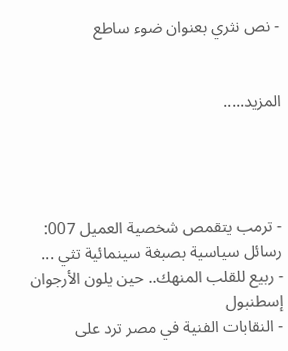- نص نثري بعنوان ضوء ساطع


المزيد.....




- ترمب يتقمص شخصية العميل 007: رسائل سياسية بصبغة سينمائية تثي ...
- ربيع للقلب المنهك.. حين يلون الأرجوان إسطنبول
- النقابات الفنية في مصر ترد على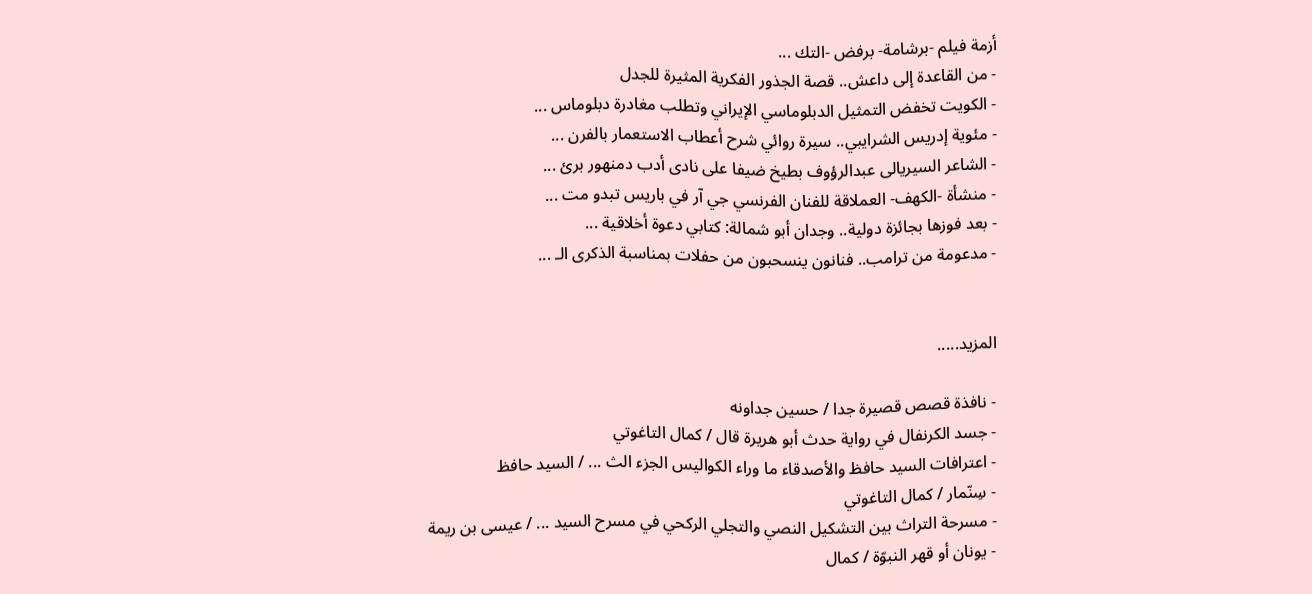أزمة فيلم -برشامة- برفض -التك ...
- من القاعدة إلى داعش.. قصة الجذور الفكرية المثيرة للجدل
- الكويت تخفض التمثيل الدبلوماسي الإيراني وتطلب مغادرة دبلوماس ...
- مئوية إدريس الشرايبي.. سيرة روائي شرح أعطاب الاستعمار بالفرن ...
- الشاعر السيريالى عبدالرؤوف بطيخ ضيفا على نادى أدب دمنهور برئ ...
- منشأة -الكهف- العملاقة للفنان الفرنسي جي آر في باريس تبدو مت ...
- بعد فوزها بجائزة دولية.. وجدان أبو شمالة: كتابي دعوة أخلاقية ...
- مدعومة من ترامب.. فنانون ينسحبون من حفلات بمناسبة الذكرى الـ ...


المزيد.....

- نافذة قصص قصيرة جدا / حسين جداونه
- جسد الكرنفال في رواية حدث أبو هريرة قال / كمال التاغوتي
- اعترافات السيد حافظ والأصدقاء ما وراء الكواليس الجزء الث ... / السيد حافظ
- سِنّمار / كمال التاغوتي
- مسرحة التراث بين التشكيل النصي والتجلي الركحي في مسرح السيد ... / عيسى بن ريمة
- يونان أو قهر النبوّة / كمال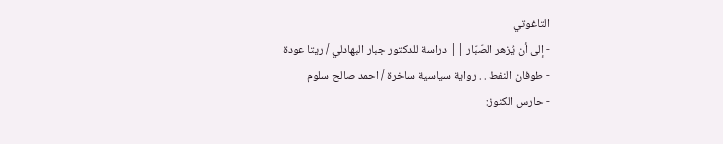التاغوتي
- إلى أن يُزهر الصّبّار || دراسة للدكتور جبار البهادلي / ريتا عودة
- طوفان النفط . . رواية سياسية ساخرة / احمد صالح سلوم
- حارس الكنوز: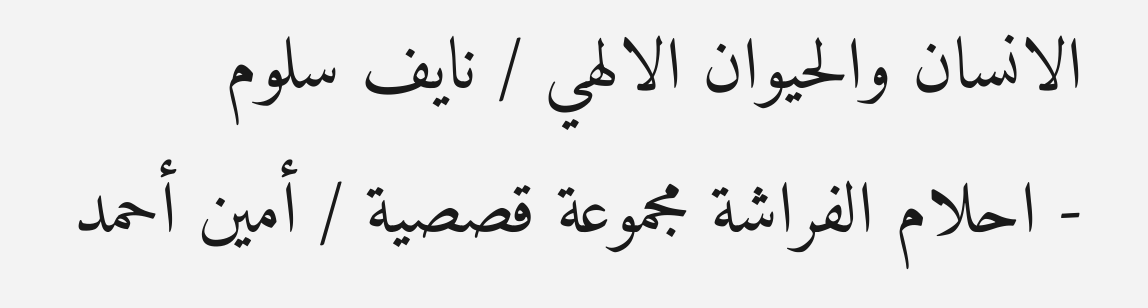الانسان والحيوان الالهي / نايف سلوم
- احلام الفراشة مجموعة قصصية / أمين أحمد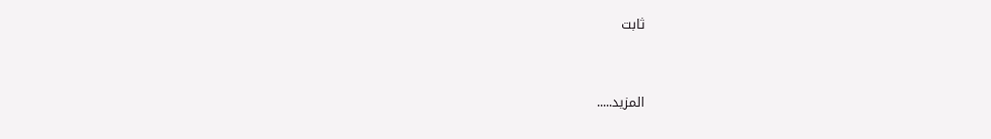ثابت


المزيد.....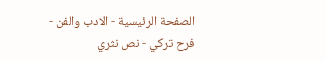الصفحة الرئيسية - الادب والفن - فرح تركي - نص نثري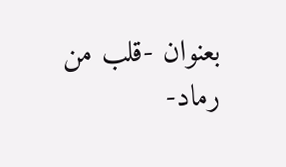بعنوان -قلب من رماد-